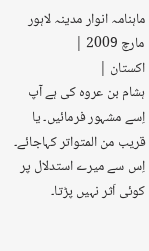ماہنامہ انوار مدینہ لاہور مارچ 2009 |
اكستان |
ہشام بن عروہ کی ہے آپ اِسے مشہور فرمائیں۔ یا قریب من المتواتر کہاجائے۔ اِس سے میرے استدلال پر کوئی اَثر نہیں پڑتا۔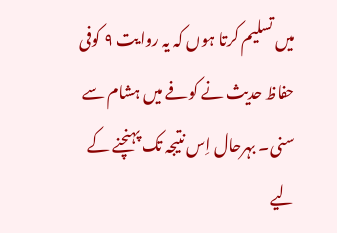میں تسلیم کرتا ہوں کہ یہ روایت ٩ کوفی حفاظ حدیث نے کوفے میں ہشام سے سنی۔ بہرحال اِس نتیجہ تک پہنچنے کے لیے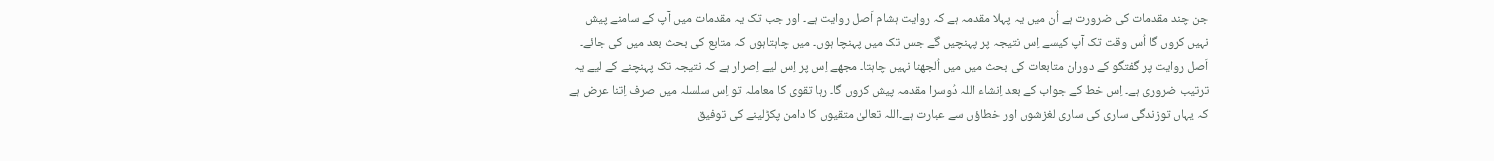جن چند مقدمات کی ضرورت ہے اُن میں یہ پہلا مقدمہ ہے کہ روایت ہشام اَصل روایت ہے۔ اور جب تک یہ مقدمات میں آپ کے سامنے پیش نہیں کروں گا اُس وقت تک آپ کیسے اِس نتیجہ پر پہنچیں گے جس تک میں پہنچا ہوں۔ میں چاہتاہوں کہ متابع کی بحث بعد میں کی جائے۔ اَصل روایت پر گفتگو کے دوران متابعات کی بحث میں میں اُلجھنا نہیں چاہتا۔ مجھے اِس پر اِس لیے اِصرار ہے کہ نتیجہ تک پہنچنے کے لیے یہ ترتیب ضروری ہے۔ اِس خط کے جواب کے بعد اِنشاء اللہ دُوسرا مقدمہ پیش کروں گا۔ رہا تقوی کا معاملہ تو اِس سلسلہ میں صرف اِتنا عرض ہے کہ یہاں توزندگی ساری کی ساری لغزشوں اور خطاؤں سے عبارت ہے۔اللہ تعالیٰ متقیوں کا دامن پکڑلینے کی توفیق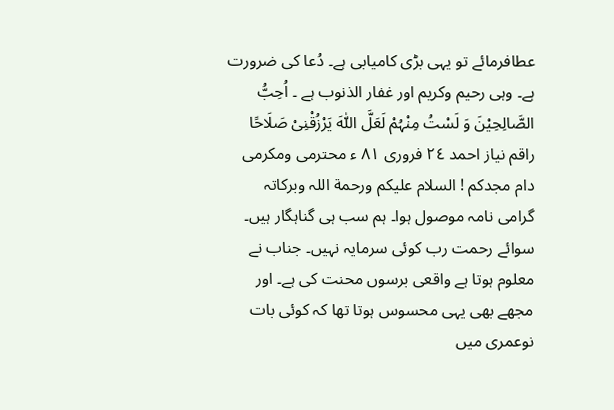عطافرمائے تو یہی بڑی کامیابی ہے۔ دُعا کی ضرورت ہے۔ وہی رحیم وکریم اور غفار الذنوب ہے ۔ اُحِبُّ الصَّالِحِیْنَ وَ لَسْتُ مِنْہُمْ لَعَلَّ اللّٰہَ یَرْزُقْنِیْ صَلَاحًا راقم نیاز احمد ٢٤ فروری ٨١ ء محترمی ومکرمی دام مجدکم ! السلام علیکم ورحمة اللہ وبرکاتہ گرامی نامہ موصول ہوا۔ ہم سب ہی گناہگار ہیں۔ سوائے رحمت رب کوئی سرمایہ نہیں۔ جناب نے معلوم ہوتا ہے واقعی برسوں محنت کی ہے۔ اور مجھے بھی یہی محسوس ہوتا تھا کہ کوئی بات نوعمری میں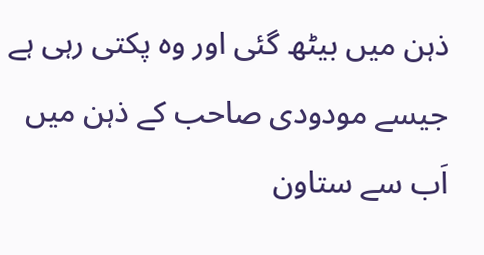ذہن میں بیٹھ گئی اور وہ پکتی رہی ہے جیسے مودودی صاحب کے ذہن میں اَب سے ستاون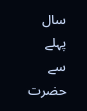سال پہلے سے حضرت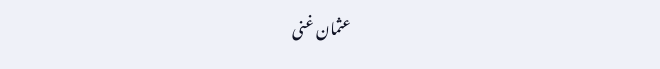عثمان غنی